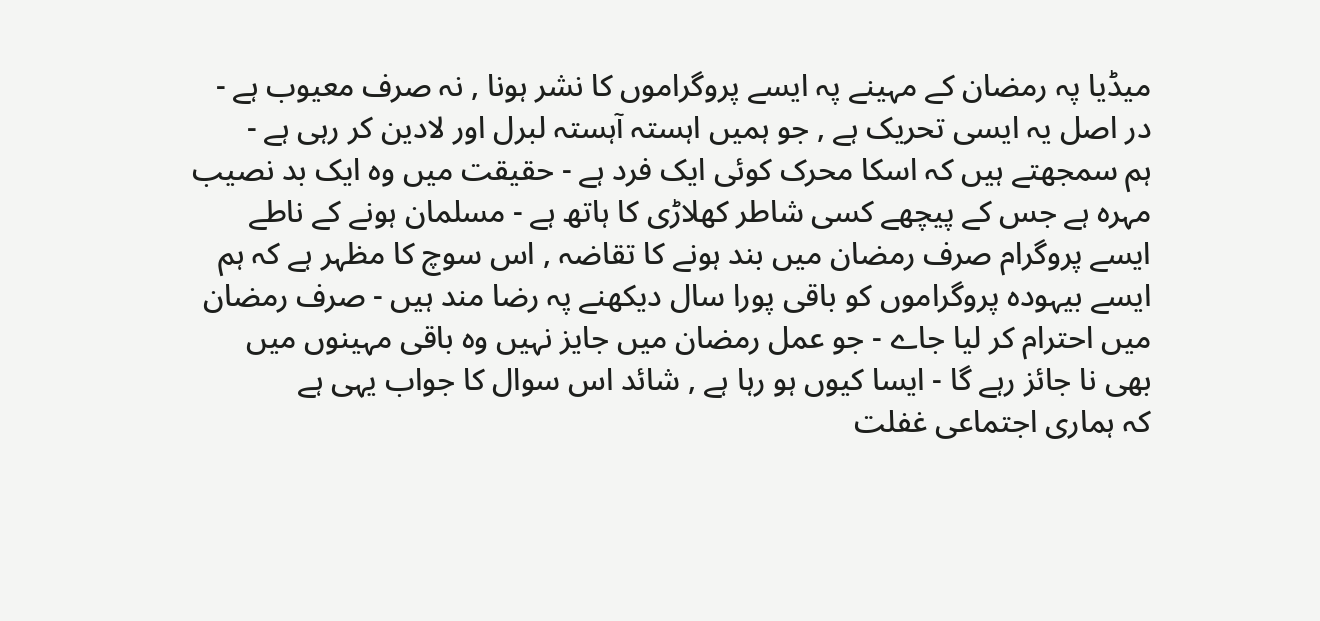میڈیا پہ رمضان کے مہینے پہ ایسے پروگراموں کا نشر ہونا , نہ صرف معیوب ہے -
در اصل یہ ایسی تحریک ہے , جو ہمیں اہستہ آہستہ لبرل اور لادین کر رہی ہے -
ہم سمجھتے ہیں کہ اسکا محرک کوئی ایک فرد ہے - حقیقت میں وہ ایک بد نصیب
مہرہ ہے جس کے پیچھے کسی شاطر کھلاڑی کا ہاتھ ہے - مسلمان ہونے کے ناطے
ایسے پروگرام صرف رمضان میں بند ہونے کا تقاضہ , اس سوچ کا مظہر ہے کہ ہم
ایسے بیہودہ پروگراموں کو باقی پورا سال دیکھنے پہ رضا مند ہیں - صرف رمضان
میں احترام کر لیا جاے - جو عمل رمضان میں جایز نہیں وہ باقی مہینوں میں
بھی نا جائز رہے گا - ایسا کیوں ہو رہا ہے , شائد اس سوال کا جواب یہی ہے
کہ ہماری اجتماعی غفلت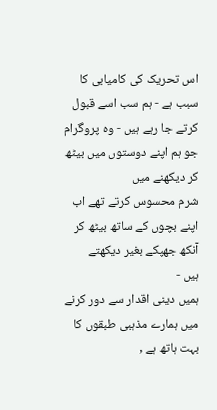اس تحریک کی کامیابی کا سبب ہے - ہم سب اسے قبول
کرتے جا رہے ہیں - وہ پروگرام جو ہم اپنے دوستوں میں بیٹھ کر دیکھنے میں
شرم محسوس کرتے تھے اب اپنے بچوں کے ساتھ بیٹھ کر آنکھ جھپکے بغیر دیکھتے
ہیں -
ہمیں دینی اقدار سے دور کرنے میں ہمارے مذہبی طبقوں کا بہت ہاتھ ہے ,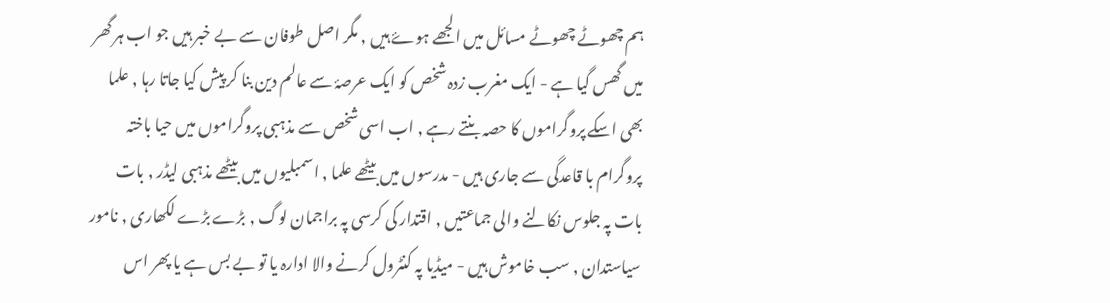ہم چھوٹے چھوٹے مسائل میں الجھے ہوۓ ہیں , مگر اصل طوفان سے بے خبر ہیں جو اب ہر گھر میں گھس گیا ہے - ایک مغرب زدہ شخص کو ایک عرصۂ سے عالم دین بنا کر پیش کیا جاتا رہا , علما بھی اسکے پروگراموں کا حصہ بنتے رہے , اب اسی شخص سے مذہبی پروگراموں میں حیا باختہ پروگرام با قاعدگی سے جاری ہیں - مدرسوں میں بیٹھے علما , اسمبلیوں میں بیٹھے مذہبی لیڈر , بات بات پہ جلوس نکالنے والی جماعتیں , اقتدار کی کرسی پہ براجمان لوگ , بڑے بڑے لکھاری , نامور سیاستدان , سب خاموش ہیں - میڈیا پہ کنٹرول کرنے والا ادارہ یا تو بے بس ہے یا پھر اس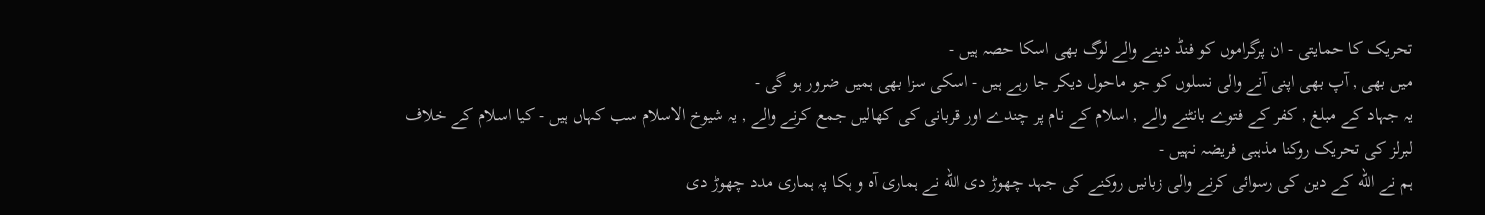تحریک کا حمایتی - ان پرگراموں کو فنڈ دینے والے لوگ بھی اسکا حصہ ہیں -
میں بھی , آپ بھی اپنی آنے والی نسلوں کو جو ماحول دیکر جا رہے ہیں - اسکی سزا بھی ہمیں ضرور ہو گی -
یہ جہاد کے مبلغ , کفر کے فتوے بانٹنے والے , اسلام کے نام پر چندے اور قربانی کی کھالیں جمع کرنے والے , یہ شیوخ الاسلام سب کہاں ہیں - کیا اسلام کے خلاف لبرلز کی تحریک روکنا مذہبی فریضہ نہیں -
ہم نے الله کے دین کی رسوائی کرنے والی زبانیں روکنے کی جہد چھوڑ دی الله نے ہماری آہ و ہکا پہ ہماری مدد چھوڑ دی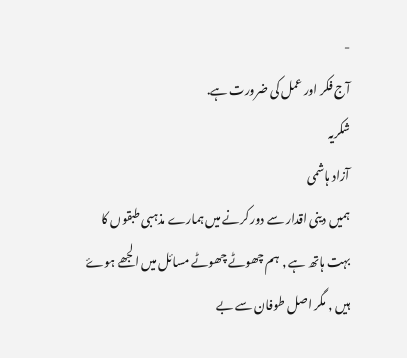-
آج فکر اور عمل کی ضرورت ہے.
شکریہ
آزاد ہاشمی
ہمیں دینی اقدار سے دور کرنے میں ہمارے مذہبی طبقوں کا بہت ہاتھ ہے , ہم چھوٹے چھوٹے مسائل میں الجھے ہوۓ ہیں , مگر اصل طوفان سے بے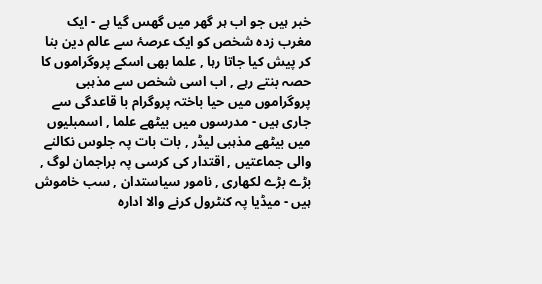خبر ہیں جو اب ہر گھر میں گھس گیا ہے - ایک مغرب زدہ شخص کو ایک عرصۂ سے عالم دین بنا کر پیش کیا جاتا رہا , علما بھی اسکے پروگراموں کا حصہ بنتے رہے , اب اسی شخص سے مذہبی پروگراموں میں حیا باختہ پروگرام با قاعدگی سے جاری ہیں - مدرسوں میں بیٹھے علما , اسمبلیوں میں بیٹھے مذہبی لیڈر , بات بات پہ جلوس نکالنے والی جماعتیں , اقتدار کی کرسی پہ براجمان لوگ , بڑے بڑے لکھاری , نامور سیاستدان , سب خاموش ہیں - میڈیا پہ کنٹرول کرنے والا ادارہ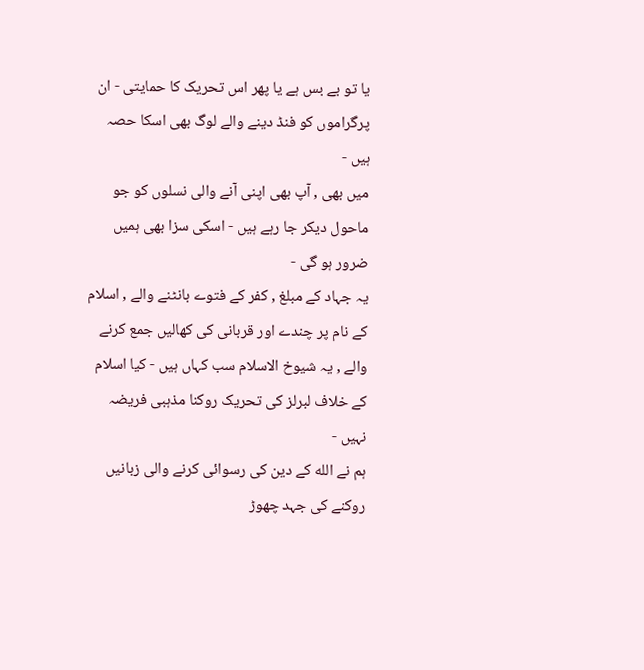یا تو بے بس ہے یا پھر اس تحریک کا حمایتی - ان پرگراموں کو فنڈ دینے والے لوگ بھی اسکا حصہ ہیں -
میں بھی , آپ بھی اپنی آنے والی نسلوں کو جو ماحول دیکر جا رہے ہیں - اسکی سزا بھی ہمیں ضرور ہو گی -
یہ جہاد کے مبلغ , کفر کے فتوے بانٹنے والے , اسلام کے نام پر چندے اور قربانی کی کھالیں جمع کرنے والے , یہ شیوخ الاسلام سب کہاں ہیں - کیا اسلام کے خلاف لبرلز کی تحریک روکنا مذہبی فریضہ نہیں -
ہم نے الله کے دین کی رسوائی کرنے والی زبانیں روکنے کی جہد چھوڑ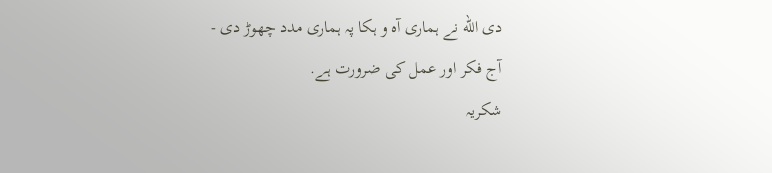دی الله نے ہماری آہ و ہکا پہ ہماری مدد چھوڑ دی -
آج فکر اور عمل کی ضرورت ہے.
شکریہ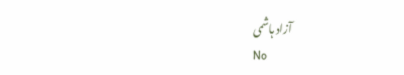آزاد ہاشمی
No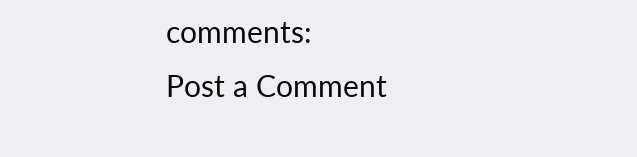comments:
Post a Comment